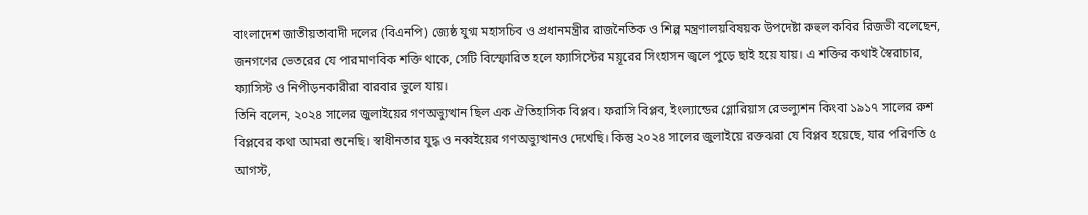বাংলাদেশ জাতীয়তাবাদী দলের (বিএনপি) জ্যেষ্ঠ যুগ্ম মহাসচিব ও প্রধানমন্ত্রীর রাজনৈতিক ও শিল্প মন্ত্রণালয়বিষয়ক উপদেষ্টা রুহুল কবির রিজভী বলেছেন, জনগণের ভেতরের যে পারমাণবিক শক্তি থাকে, সেটি বিস্ফোরিত হলে ফ্যাসিস্টের ময়ূরের সিংহাসন জ্বলে পুড়ে ছাই হয়ে যায়। এ শক্তির কথাই স্বৈরাচার, ফ্যাসিস্ট ও নিপীড়নকারীরা বারবার ভুলে যায়।
তিনি বলেন, ২০২৪ সালের জুলাইয়ের গণঅভ্যুত্থান ছিল এক ঐতিহাসিক বিপ্লব। ফরাসি বিপ্লব, ইংল্যান্ডের গ্লোরিয়াস রেভল্যুশন কিংবা ১৯১৭ সালের রুশ বিপ্লবের কথা আমরা শুনেছি। স্বাধীনতার যুদ্ধ ও নব্বইয়ের গণঅভ্যুত্থানও দেখেছি। কিন্তু ২০২৪ সালের জুলাইয়ে রক্তঝরা যে বিপ্লব হয়েছে, যার পরিণতি ৫ আগস্ট,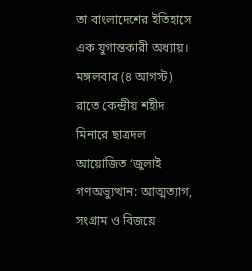তা বাংলাদেশের ইতিহাসে এক যুগান্তকারী অধ্যায়।
মঙ্গলবার (৪ আগস্ট) রাতে কেন্দ্রীয় শহীদ মিনারে ছাত্রদল আয়োজিত ‘জুলাই গণঅভ্যুত্থান: আত্মত্যাগ, সংগ্রাম ও বিজয়ে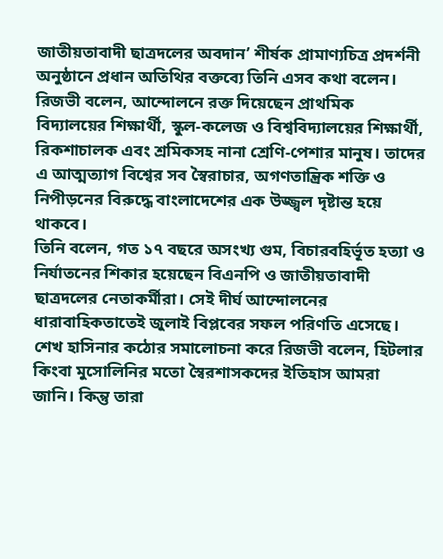জাতীয়তাবাদী ছাত্রদলের অবদান’ শীর্ষক প্রামাণ্যচিত্র প্রদর্শনী অনুষ্ঠানে প্রধান অতিথির বক্তব্যে তিনি এসব কথা বলেন।
রিজভী বলেন, আন্দোলনে রক্ত দিয়েছেন প্রাথমিক বিদ্যালয়ের শিক্ষার্থী, স্কুল-কলেজ ও বিশ্ববিদ্যালয়ের শিক্ষার্থী, রিকশাচালক এবং শ্রমিকসহ নানা শ্রেণি-পেশার মানুষ। তাদের এ আত্মত্যাগ বিশ্বের সব স্বৈরাচার, অগণতান্ত্রিক শক্তি ও নিপীড়নের বিরুদ্ধে বাংলাদেশের এক উজ্জ্বল দৃষ্টান্ত হয়ে থাকবে।
তিনি বলেন, গত ১৭ বছরে অসংখ্য গুম, বিচারবহির্ভূত হত্যা ও নির্যাতনের শিকার হয়েছেন বিএনপি ও জাতীয়তাবাদী ছাত্রদলের নেতাকর্মীরা। সেই দীর্ঘ আন্দোলনের ধারাবাহিকতাতেই জুলাই বিপ্লবের সফল পরিণতি এসেছে।
শেখ হাসিনার কঠোর সমালোচনা করে রিজভী বলেন, হিটলার কিংবা মুসোলিনির মতো স্বৈরশাসকদের ইতিহাস আমরা জানি। কিন্তু তারা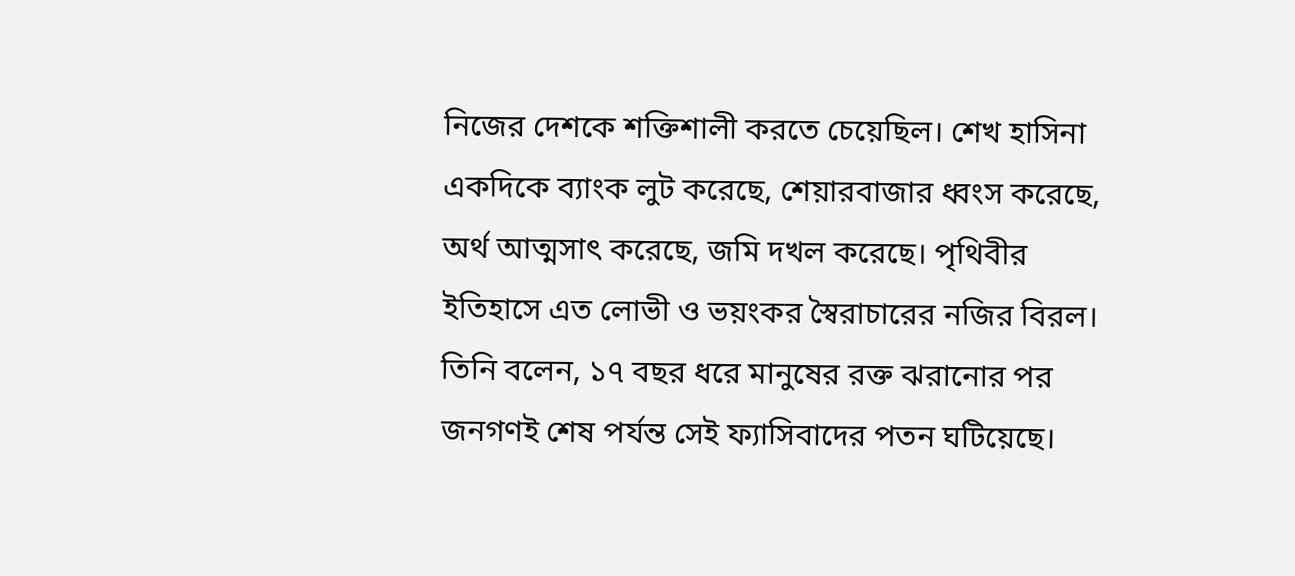নিজের দেশকে শক্তিশালী করতে চেয়েছিল। শেখ হাসিনা একদিকে ব্যাংক লুট করেছে, শেয়ারবাজার ধ্বংস করেছে, অর্থ আত্মসাৎ করেছে, জমি দখল করেছে। পৃথিবীর ইতিহাসে এত লোভী ও ভয়ংকর স্বৈরাচারের নজির বিরল।
তিনি বলেন, ১৭ বছর ধরে মানুষের রক্ত ঝরানোর পর জনগণই শেষ পর্যন্ত সেই ফ্যাসিবাদের পতন ঘটিয়েছে।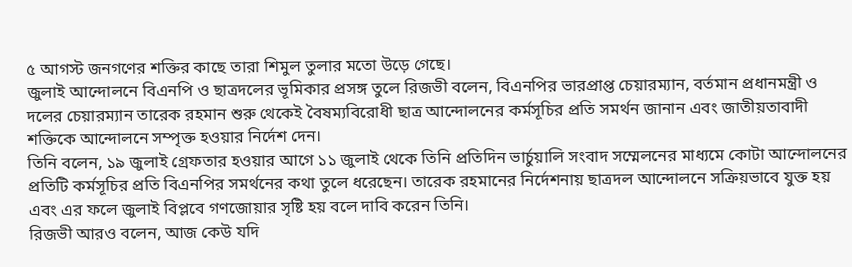৫ আগস্ট জনগণের শক্তির কাছে তারা শিমুল তুলার মতো উড়ে গেছে।
জুলাই আন্দোলনে বিএনপি ও ছাত্রদলের ভূমিকার প্রসঙ্গ তুলে রিজভী বলেন, বিএনপির ভারপ্রাপ্ত চেয়ারম্যান, বর্তমান প্রধানমন্ত্রী ও দলের চেয়ারম্যান তারেক রহমান শুরু থেকেই বৈষম্যবিরোধী ছাত্র আন্দোলনের কর্মসূচির প্রতি সমর্থন জানান এবং জাতীয়তাবাদী শক্তিকে আন্দোলনে সম্পৃক্ত হওয়ার নির্দেশ দেন।
তিনি বলেন, ১৯ জুলাই গ্রেফতার হওয়ার আগে ১১ জুলাই থেকে তিনি প্রতিদিন ভার্চুয়ালি সংবাদ সম্মেলনের মাধ্যমে কোটা আন্দোলনের প্রতিটি কর্মসূচির প্রতি বিএনপির সমর্থনের কথা তুলে ধরেছেন। তারেক রহমানের নির্দেশনায় ছাত্রদল আন্দোলনে সক্রিয়ভাবে যুক্ত হয় এবং এর ফলে জুলাই বিপ্লবে গণজোয়ার সৃষ্টি হয় বলে দাবি করেন তিনি।
রিজভী আরও বলেন, আজ কেউ যদি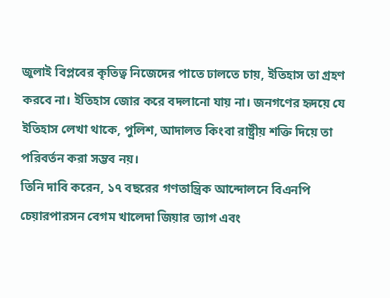জুলাই বিপ্লবের কৃতিত্ব নিজেদের পাতে ঢালতে চায়, ইতিহাস তা গ্রহণ করবে না। ইতিহাস জোর করে বদলানো যায় না। জনগণের হৃদয়ে যে ইতিহাস লেখা থাকে, পুলিশ, আদালত কিংবা রাষ্ট্রীয় শক্তি দিয়ে তা পরিবর্তন করা সম্ভব নয়।
তিনি দাবি করেন, ১৭ বছরের গণতান্ত্রিক আন্দোলনে বিএনপি চেয়ারপারসন বেগম খালেদা জিয়ার ত্যাগ এবং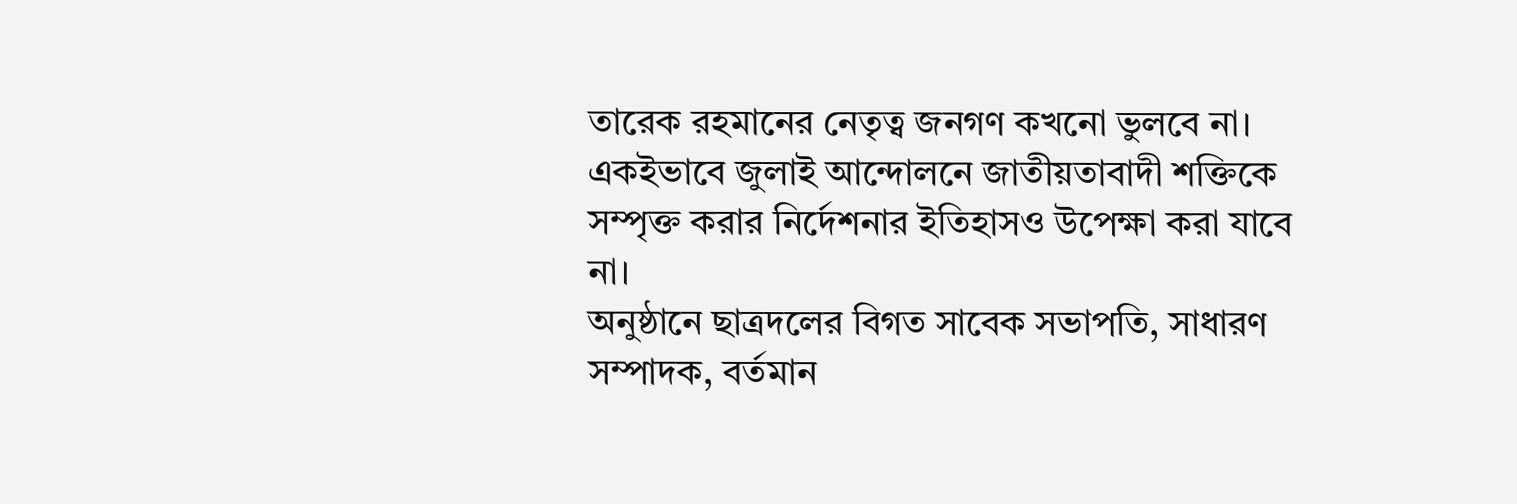তারেক রহমানের নেতৃত্ব জনগণ কখনো ভুলবে না। একইভাবে জুলাই আন্দোলনে জাতীয়তাবাদী শক্তিকে সম্পৃক্ত করার নির্দেশনার ইতিহাসও উপেক্ষা করা যাবে না।
অনুষ্ঠানে ছাত্রদলের বিগত সাবেক সভাপতি, সাধারণ সম্পাদক, বর্তমান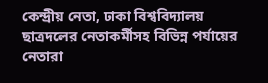কেন্দ্রীয় নেতা, ঢাকা বিশ্ববিদ্যালয় ছাত্রদলের নেতাকর্মীসহ বিভিন্ন পর্যায়ের নেতারা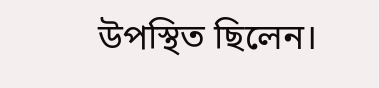উপস্থিত ছিলেন।